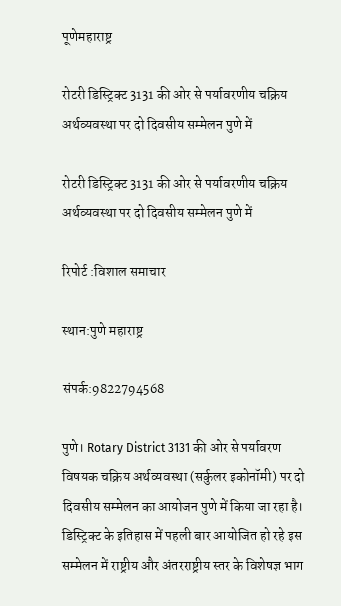पूणेमहाराष्ट्र

रोटरी डिस्ट्रिक्ट 3131 की ओर से पर्यावरणीय चक्रिय अर्थव्यवस्था पर दो दिवसीय सम्मेलन पुणे में

रोटरी डिस्ट्रिक्ट 3131 की ओर से पर्यावरणीय चक्रिय अर्थव्यवस्था पर दो दिवसीय सम्मेलन पुणे में

रिपोर्ट :विशाल समाचार

स्थान:पुणे महाराष्ट्र

संपर्क:9822794568

पुणे। Rotary District 3131 की ओर से पर्यावरण विषयक चक्रिय अर्थव्यवस्था (सर्कुलर इकोनॉमी) पर दो दिवसीय सम्मेलन का आयोजन पुणे में किया जा रहा है। डिस्ट्रिक्ट के इतिहास में पहली बार आयोजित हो रहे इस सम्मेलन में राष्ट्रीय और अंतरराष्ट्रीय स्तर के विशेषज्ञ भाग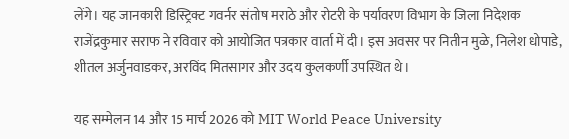लेंगे। यह जानकारी डिस्ट्रिक्ट गवर्नर संतोष मराठे और रोटरी के पर्यावरण विभाग के जिला निदेशक राजेंद्रकुमार सराफ ने रविवार को आयोजित पत्रकार वार्ता में दी। इस अवसर पर नितीन मुळे, निलेश धोपाडे, शीतल अर्जुनवाडकर, अरविंद मितसागर और उदय कुलकर्णी उपस्थित थे।

यह सम्मेलन 14 और 15 मार्च 2026 को MIT World Peace University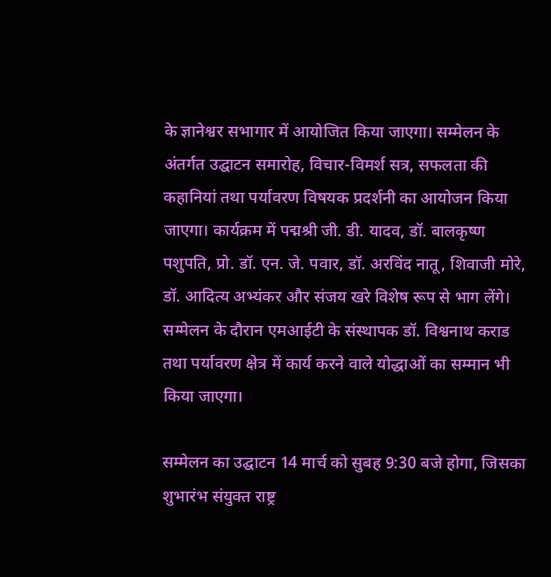के ज्ञानेश्वर सभागार में आयोजित किया जाएगा। सम्मेलन के अंतर्गत उद्घाटन समारोह, विचार-विमर्श सत्र, सफलता की कहानियां तथा पर्यावरण विषयक प्रदर्शनी का आयोजन किया जाएगा। कार्यक्रम में पद्मश्री जी. डी. यादव, डॉ. बालकृष्ण पशुपति, प्रो. डॉ. एन. जे. पवार, डॉ. अरविंद नातू, शिवाजी मोरे, डॉ. आदित्य अभ्यंकर और संजय खरे विशेष रूप से भाग लेंगे। सम्मेलन के दौरान एमआईटी के संस्थापक डॉ. विश्वनाथ कराड तथा पर्यावरण क्षेत्र में कार्य करने वाले योद्धाओं का सम्मान भी किया जाएगा।

सम्मेलन का उद्घाटन 14 मार्च को सुबह 9:30 बजे होगा, जिसका शुभारंभ संयुक्त राष्ट्र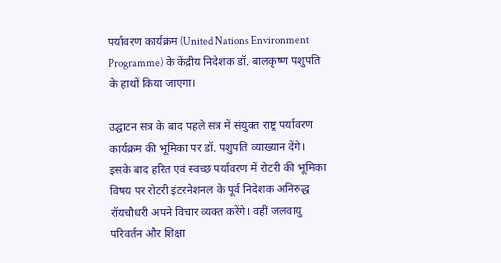पर्यावरण कार्यक्रम (United Nations Environment Programme) के केंद्रीय निदेशक डॉ. बालकृष्ण पशुपति के हाथों किया जाएगा।

उद्घाटन सत्र के बाद पहले सत्र में संयुक्त राष्ट्र पर्यावरण कार्यक्रम की भूमिका पर डॉ. पशुपति व्याख्यान देंगे। इसके बाद हरित एवं स्वच्छ पर्यावरण में रोटरी की भूमिका विषय पर रोटरी इंटरनेशनल के पूर्व निदेशक अनिरुद्ध रॉयचौधरी अपने विचार व्यक्त करेंगे। वहीं जलवायु परिवर्तन और शिक्षा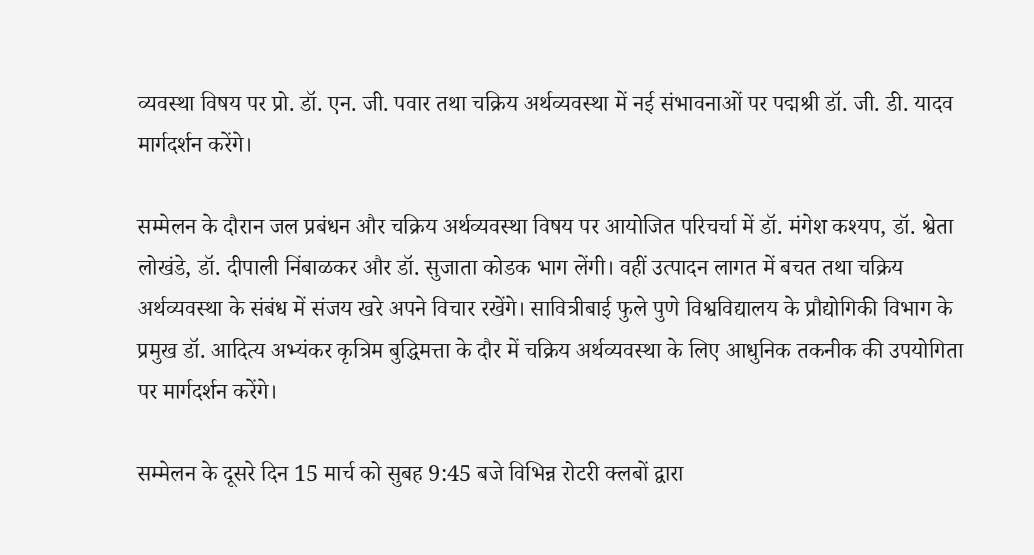व्यवस्था विषय पर प्रो. डॉ. एन. जी. पवार तथा चक्रिय अर्थव्यवस्था में नई संभावनाओं पर पद्मश्री डॉ. जी. डी. यादव मार्गदर्शन करेंगे।

सम्मेलन के दौरान जल प्रबंधन और चक्रिय अर्थव्यवस्था विषय पर आयोजित परिचर्चा में डॉ. मंगेश कश्यप, डॉ. श्वेता लोखंडे, डॉ. दीपाली निंबाळकर और डॉ. सुजाता कोडक भाग लेंगी। वहीं उत्पादन लागत में बचत तथा चक्रिय अर्थव्यवस्था के संबंध में संजय खरे अपने विचार रखेंगे। सावित्रीबाई फुले पुणे विश्वविद्यालय के प्रौद्योगिकी विभाग के प्रमुख डॉ. आदित्य अभ्यंकर कृत्रिम बुद्धिमत्ता के दौर में चक्रिय अर्थव्यवस्था के लिए आधुनिक तकनीक की उपयोगिता पर मार्गदर्शन करेंगे।

सम्मेलन के दूसरे दिन 15 मार्च को सुबह 9:45 बजे विभिन्न रोटरी क्लबों द्वारा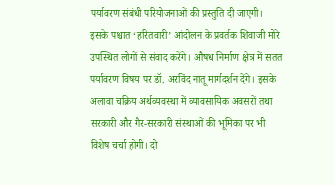पर्यावरण संबंधी परियोजनाओं की प्रस्तुति दी जाएगी। इसके पश्चात ‘हरितवारी’ आंदोलन के प्रवर्तक शिवाजी मोरे उपस्थित लोगों से संवाद करेंगे। औषध निर्माण क्षेत्र में सतत पर्यावरण विषय पर डॉ. अरविंद नातू मार्गदर्शन देंगे। इसके अलावा चक्रिय अर्थव्यवस्था में व्यावसायिक अवसरों तथा सरकारी और गैर-सरकारी संस्थाओं की भूमिका पर भी विशेष चर्चा होगी। दो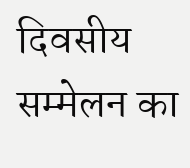दिवसीय सम्मेलन का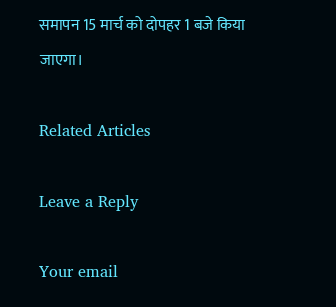समापन 15 मार्च को दोपहर 1 बजे किया जाएगा।

Related Articles

Leave a Reply

Your email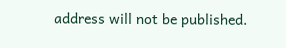address will not be published.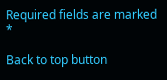Required fields are marked *

Back to top button